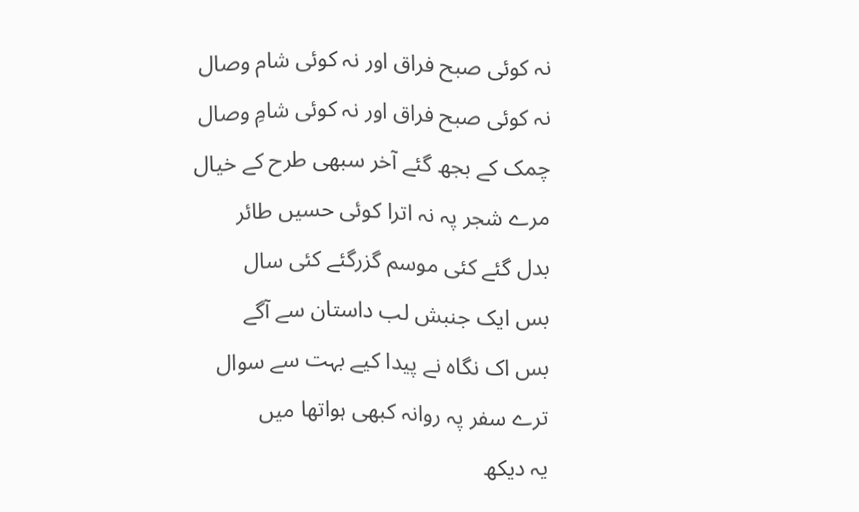نہ کوئی صبح فراق اور نہ کوئی شام وصال
نہ کوئی صبح فراق اور نہ کوئی شامِ وصال
چمک کے بجھ گئے آخر سبھی طرح کے خیال
مرے شجر پہ نہ اترا کوئی حسیں طائر
بدل گئے کئی موسم گزرگئے کئی سال
بس ایک جنبش لب داستان سے آگے
بس اک نگاہ نے پیدا کیے بہت سے سوال
ترے سفر پہ روانہ کبھی ہواتھا میں
یہ دیکھ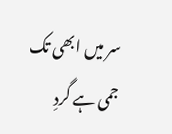سر میں ابھی تک جمی ہے گردِ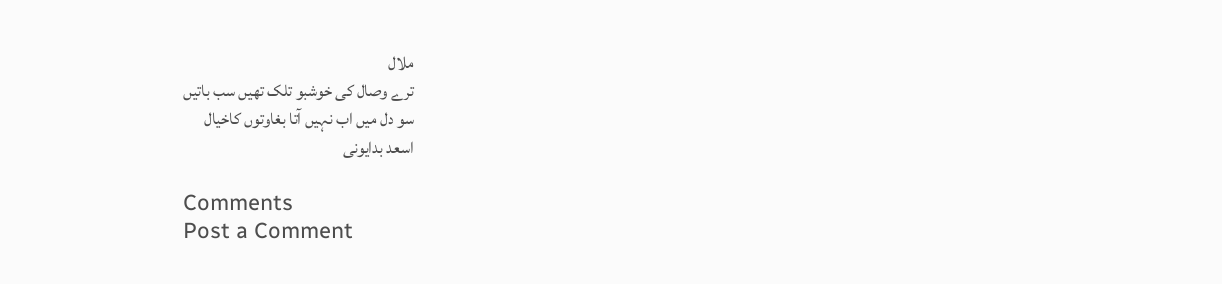ملال
ترے وصال کی خوشبو تلک تھیں سب باتیں
سو دل میں اب نہیں آتا بغاوتوں کاخیال
اسعد بدایونی

Comments
Post a Comment